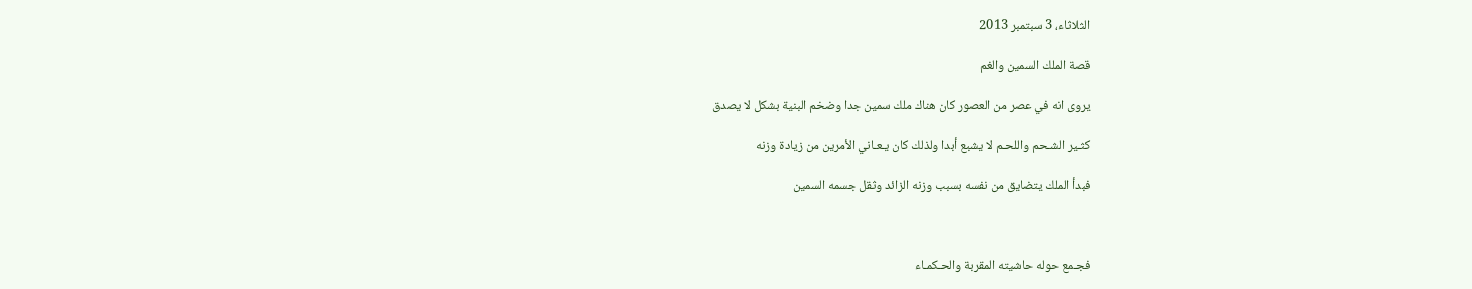الثلاثاء، 3 سبتمبر 2013

قصة الملك السمين والغم

يروى انه في عصر من العصور كان هناك ملك سمين جدا وضخم البنية بشكل لا يصدق

كثـير الشـحم واللحـم لا يشبع أبدا ولذلك كان يـعـاني الأمرين من زيادة وزنه

فبدأ الملك يتضايق من نفسه بسبب وزنه الزائد وثقل جسمه السمين



فجـمع حوله حاشيته المقربة والحـكمـاء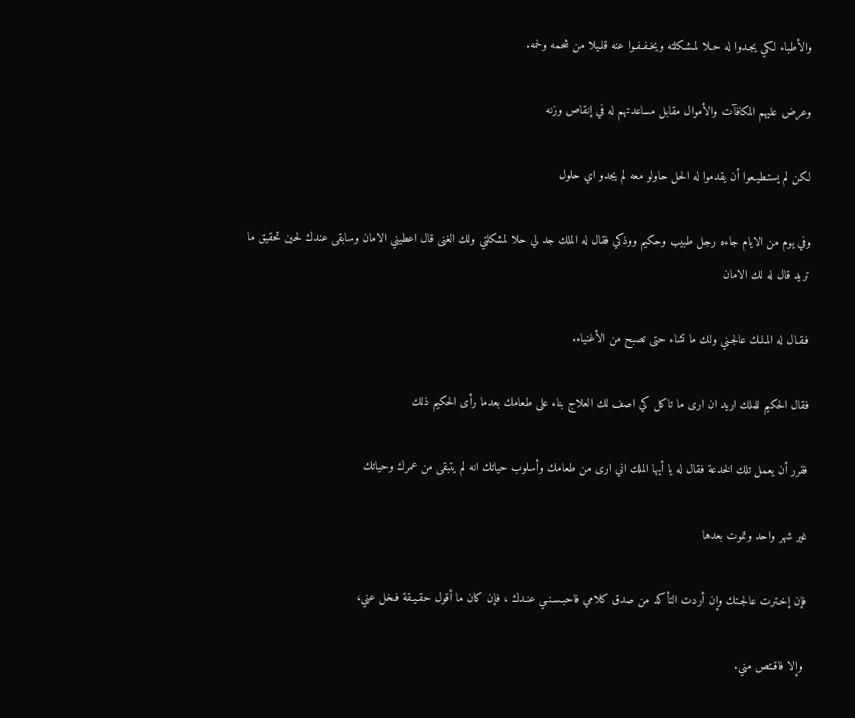والأطباء لكي يجـدوا له حـلا لمـشـكلته ويخـفـفـوا عنه قلـيلا من شحمه ولحمه.

وعرض عليهم المكافآت والأموال مقابل مساعدتهم له في إنقاص وزنه

لكن لم يستـطيـعوا أن يقدموا له الحل حاولو معه لم يجدو اي حلول

وفي يوم من الايام جاءه رجل طبيب وحكيم ووذكي فقال له الملك جد لي حلا لمشكلتي ولك الغنى قال اعطيني الامان وسابقى عندك لحين تحقيق ما تريد قال له لك الامان

فـقـال له المـلـك عالجـني ولك ما تشاء حتى تصبح من الأغنياء.

فقال الحكيم للملك اريد ان ارى ما تاكل كي اصف لك العلاج بناء على طعامك بعدما رأى الحكيم ذلك

فقرر أن يعمل تلك الخدعة فقال له يا أيها الملك اني ارى من طعامك وأسلوب حياتك انه لم يتبقى من عمرك وحياتك

غير شهر واحد وتموت بعدها

فإن إخـترت عالجـتك وإن أردت التأكد من صدق كلامي فاحبـسـنـي عنـدك ، فإن كان ما أقول حقـيـقة فـخل عني،

 وإلا فاقـتص مني.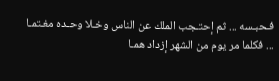فـحبـسه ... ثم إحتـجب الملك عن الناس وخـلا وحـده مغـتمـا ... فكلما مر يوم من الشهر إزداد همـا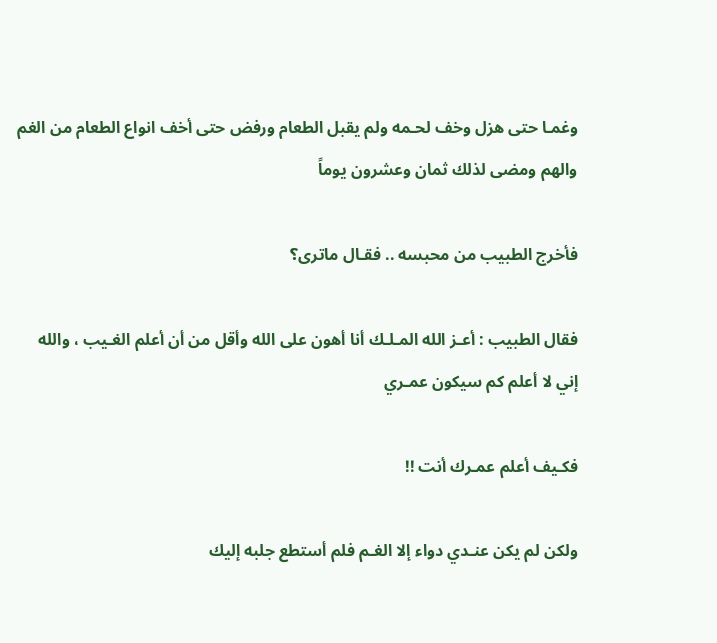وغمـا حتى هزل وخف لحـمه ولم يقبل الطعام ورفض حتى أخف انواع الطعام من الغم والهم ومضى لذلك ثمان وعشرون يوماً

فأخرج الطبيب من محبسه .. فقـال ماترى؟

فقال الطبيب : أعـز الله المـلـك أنا أهون على الله وأقل من أن أعلم الغـيب ، والله إني لا أعلم كم سيكون عمـري

فكـيف أعلم عمـرك أنت !!

ولكن لم يكن عنـدي دواء إلا الغـم فلم أستطع جلبه إليك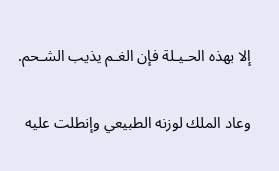إلا بهذه الحـيـلة فإن الغـم يذيب الشـحم.

وعاد الملك لوزنه الطبيعي وإنطلت عليه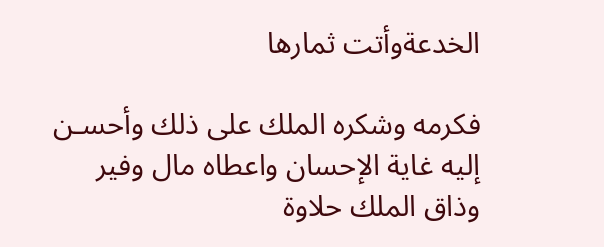الخدعةوأتت ثمارها

فكرمه وشكره الملك على ذلك وأحسـن إليه غاية الإحسان واعطاه مال وفير وذاق الملك حلاوة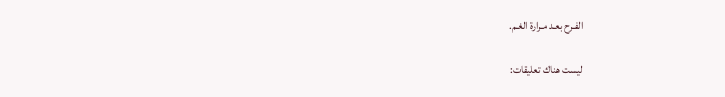الفـرح بعـد مـرارة الغـم.

ليست هناك تعليقات: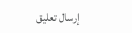إرسال تعليق